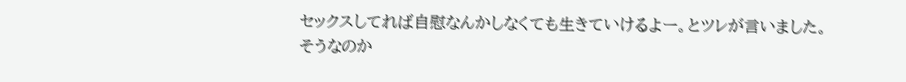セックスしてれば自慰なんかしなくても生きていけるよー。とツレが言いました。
そうなのか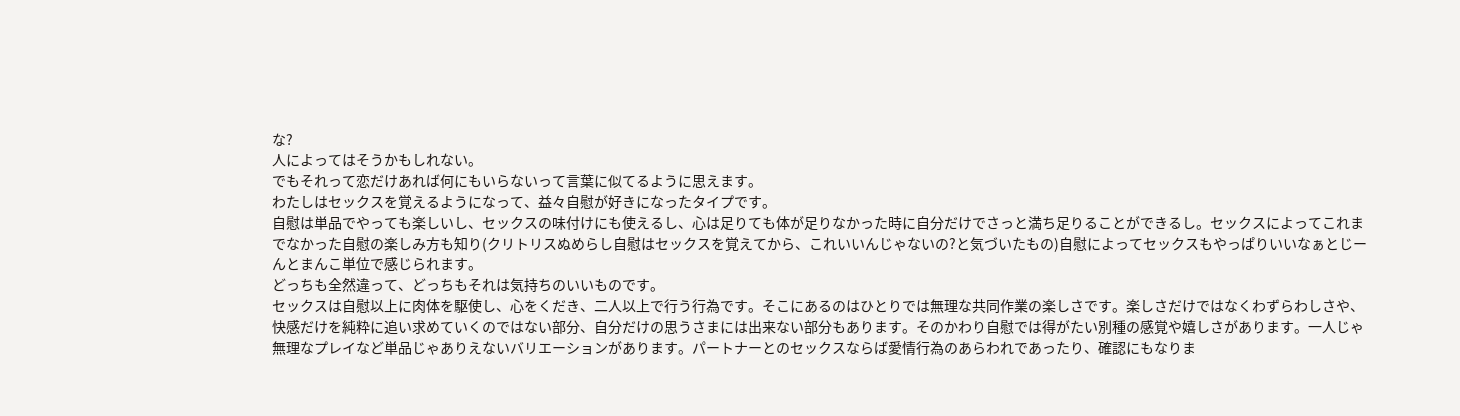な?
人によってはそうかもしれない。
でもそれって恋だけあれば何にもいらないって言葉に似てるように思えます。
わたしはセックスを覚えるようになって、益々自慰が好きになったタイプです。
自慰は単品でやっても楽しいし、セックスの味付けにも使えるし、心は足りても体が足りなかった時に自分だけでさっと満ち足りることができるし。セックスによってこれまでなかった自慰の楽しみ方も知り(クリトリスぬめらし自慰はセックスを覚えてから、これいいんじゃないの?と気づいたもの)自慰によってセックスもやっぱりいいなぁとじーんとまんこ単位で感じられます。
どっちも全然違って、どっちもそれは気持ちのいいものです。
セックスは自慰以上に肉体を駆使し、心をくだき、二人以上で行う行為です。そこにあるのはひとりでは無理な共同作業の楽しさです。楽しさだけではなくわずらわしさや、快感だけを純粋に追い求めていくのではない部分、自分だけの思うさまには出来ない部分もあります。そのかわり自慰では得がたい別種の感覚や嬉しさがあります。一人じゃ無理なプレイなど単品じゃありえないバリエーションがあります。パートナーとのセックスならば愛情行為のあらわれであったり、確認にもなりま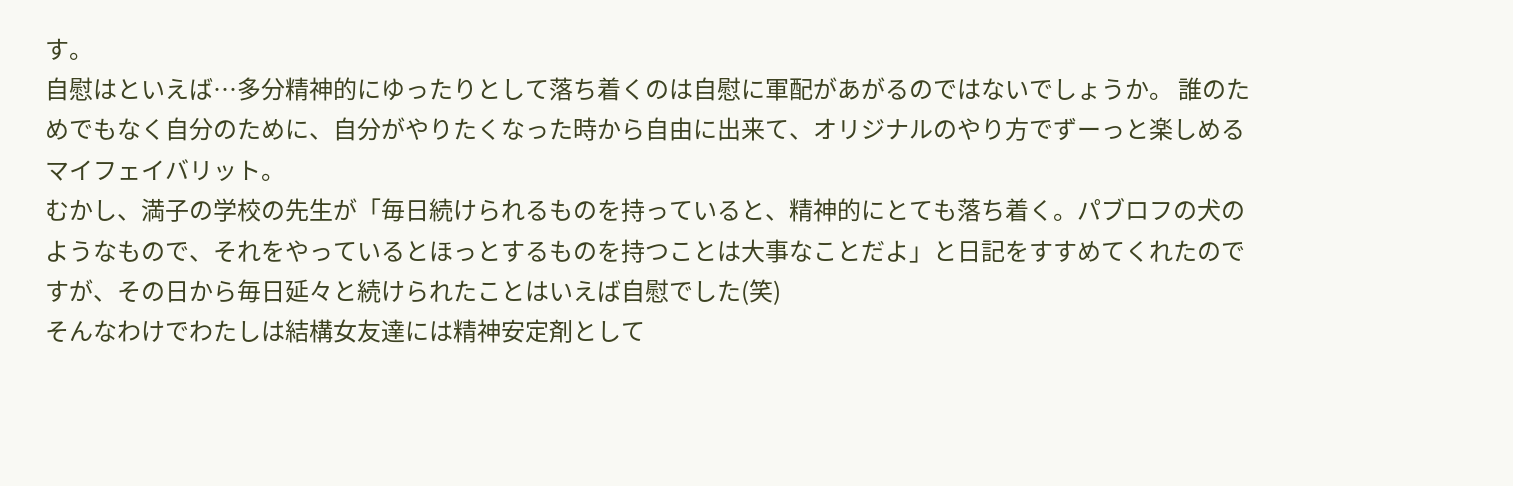す。
自慰はといえば…多分精神的にゆったりとして落ち着くのは自慰に軍配があがるのではないでしょうか。 誰のためでもなく自分のために、自分がやりたくなった時から自由に出来て、オリジナルのやり方でずーっと楽しめるマイフェイバリット。
むかし、満子の学校の先生が「毎日続けられるものを持っていると、精神的にとても落ち着く。パブロフの犬のようなもので、それをやっているとほっとするものを持つことは大事なことだよ」と日記をすすめてくれたのですが、その日から毎日延々と続けられたことはいえば自慰でした(笑)
そんなわけでわたしは結構女友達には精神安定剤として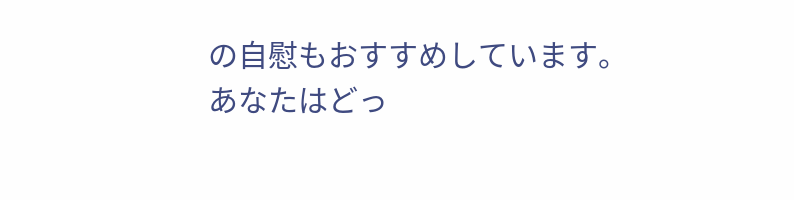の自慰もおすすめしています。
あなたはどっ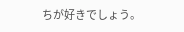ちが好きでしょう。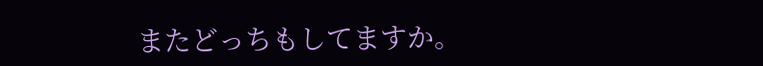またどっちもしてますか。